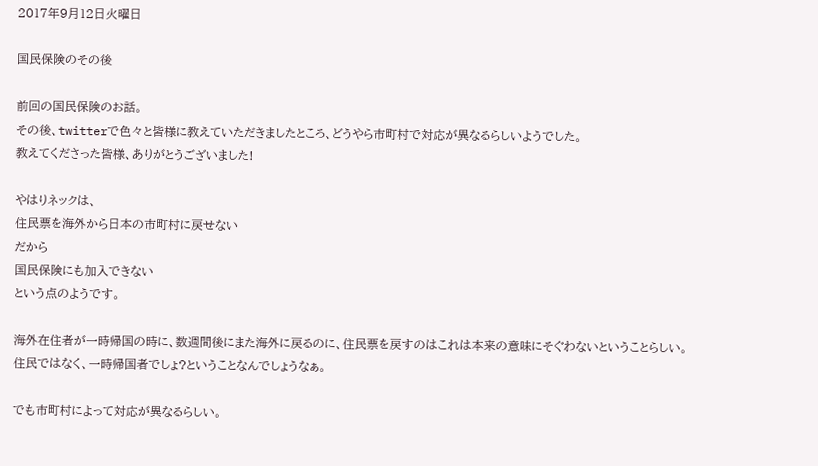2017年9月12日火曜日

国民保険のその後

前回の国民保険のお話。
その後、twitterで色々と皆様に教えていただきましたところ、どうやら市町村で対応が異なるらしいようでした。
教えてくださった皆様、ありがとうございました!

やはりネックは、
住民票を海外から日本の市町村に戻せない
だから
国民保険にも加入できない
という点のようです。

海外在住者が一時帰国の時に、数週間後にまた海外に戻るのに、住民票を戻すのはこれは本来の意味にそぐわないということらしい。
住民ではなく、一時帰国者でしょ?ということなんでしょうなぁ。

でも市町村によって対応が異なるらしい。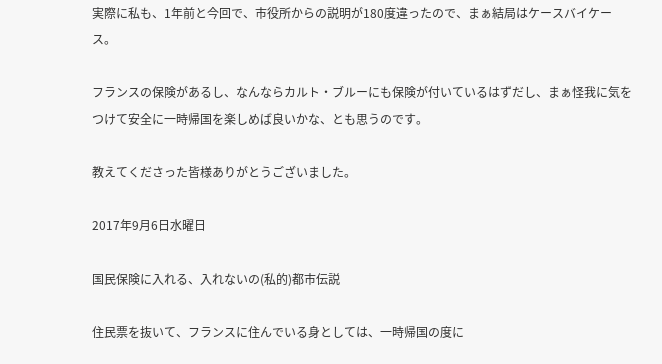実際に私も、1年前と今回で、市役所からの説明が180度違ったので、まぁ結局はケースバイケース。

フランスの保険があるし、なんならカルト・ブルーにも保険が付いているはずだし、まぁ怪我に気をつけて安全に一時帰国を楽しめば良いかな、とも思うのです。

教えてくださった皆様ありがとうございました。

2017年9月6日水曜日

国民保険に入れる、入れないの(私的)都市伝説

住民票を抜いて、フランスに住んでいる身としては、一時帰国の度に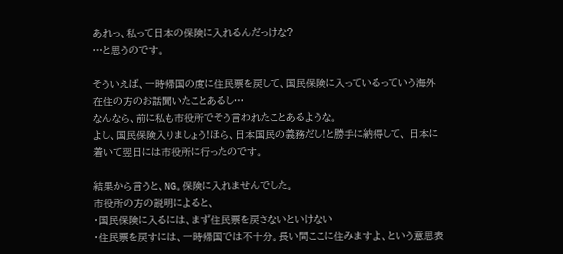あれっ、私って日本の保険に入れるんだっけな?
…と思うのです。

そういえば、一時帰国の度に住民票を戻して、国民保険に入っているっていう海外在住の方のお話聞いたことあるし…
なんなら、前に私も市役所でそう言われたことあるような。
よし、国民保険入りましょう!ほら、日本国民の義務だし!と勝手に納得して、 日本に着いて翌日には市役所に行ったのです。

結果から言うと、NG。保険に入れませんでした。
市役所の方の説明によると、
・国民保険に入るには、まず住民票を戻さないといけない
・住民票を戻すには、一時帰国では不十分。長い間ここに住みますよ、という意思表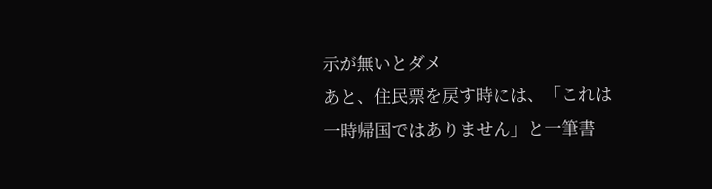示が無いとダメ
あと、住民票を戻す時には、「これは一時帰国ではありません」と一筆書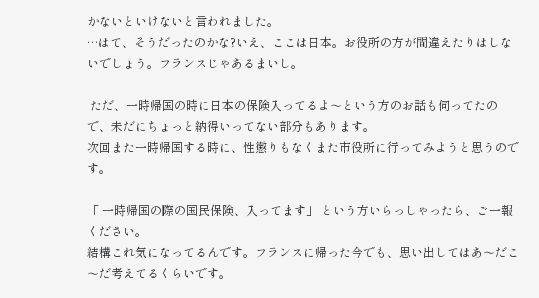かないといけないと言われました。
…はて、そうだったのかな?いえ、ここは日本。お役所の方が間違えたりはしないでしょう。フランスじゃあるまいし。

 ただ、一時帰国の時に日本の保険入ってるよ〜という方のお話も伺ってたので、未だにちょっと納得いってない部分もあります。
次回また一時帰国する時に、性懲りもなくまた市役所に行ってみようと思うのです。

「 一時帰国の際の国民保険、入ってます」 という方いらっしゃったら、ご一報ください。
結構これ気になってるんです。フランスに帰った今でも、思い出してはあ〜だこ〜だ考えてるくらいです。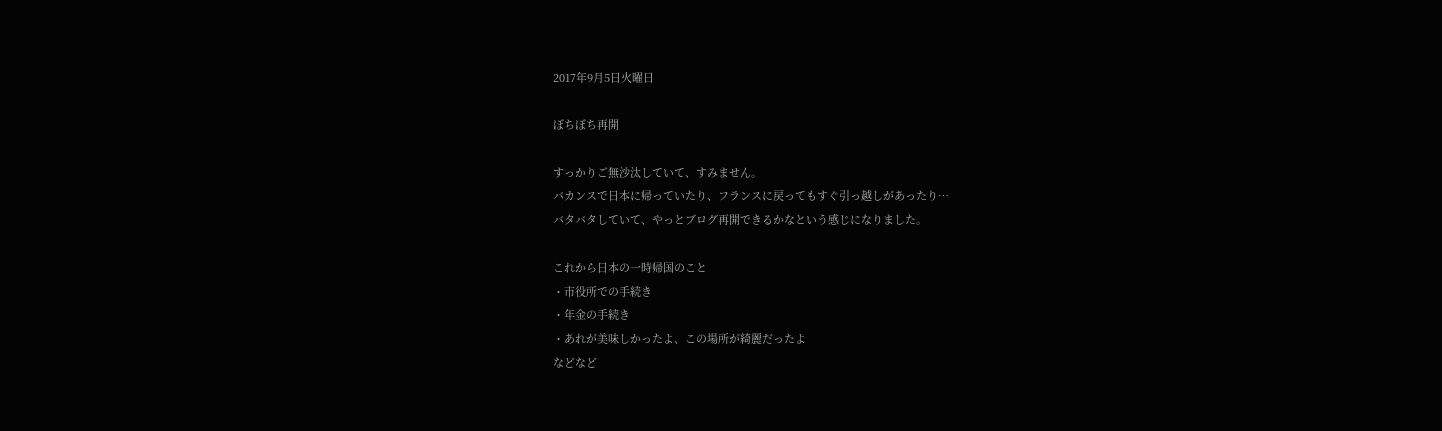2017年9月5日火曜日

ぼちぼち再開

すっかりご無沙汰していて、すみません。
バカンスで日本に帰っていたり、フランスに戻ってもすぐ引っ越しがあったり…
バタバタしていて、やっとブログ再開できるかなという感じになりました。

これから日本の一時帰国のこと
・市役所での手続き
・年金の手続き
・あれが美味しかったよ、この場所が綺麗だったよ
などなど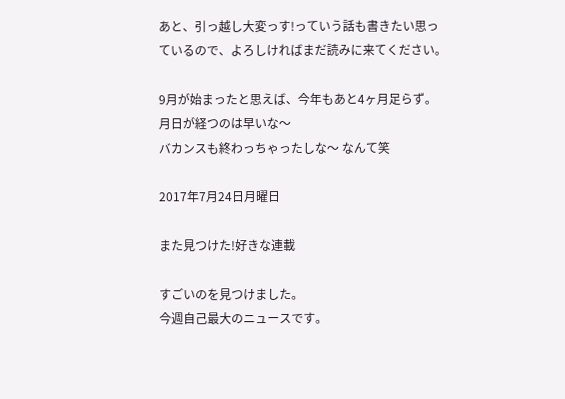あと、引っ越し大変っす!っていう話も書きたい思っているので、よろしければまだ読みに来てください。

9月が始まったと思えば、今年もあと4ヶ月足らず。
月日が経つのは早いな〜
バカンスも終わっちゃったしな〜 なんて笑

2017年7月24日月曜日

また見つけた!好きな連載

すごいのを見つけました。
今週自己最大のニュースです。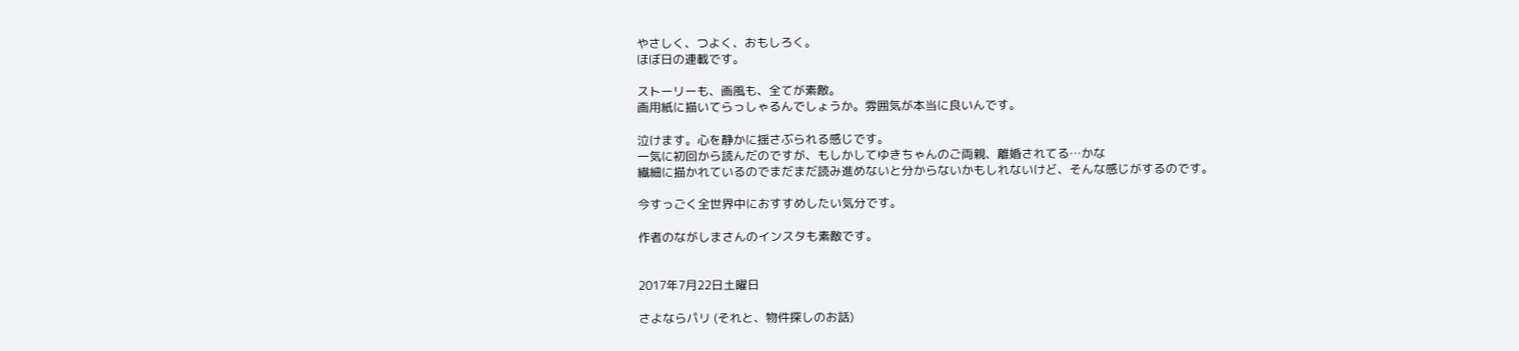やさしく、つよく、おもしろく。
ほぼ日の連載です。

ストーリーも、画風も、全てが素敵。
画用紙に描いてらっしゃるんでしょうか。雰囲気が本当に良いんです。

泣けます。心を静かに揺さぶられる感じです。
一気に初回から読んだのですが、もしかしてゆきちゃんのご両親、離婚されてる…かな
繊細に描かれているのでまだまだ読み進めないと分からないかもしれないけど、そんな感じがするのです。

今すっごく全世界中におすすめしたい気分です。

作者のながしまさんのインスタも素敵です。


2017年7月22日土曜日

さよならパリ (それと、物件探しのお話)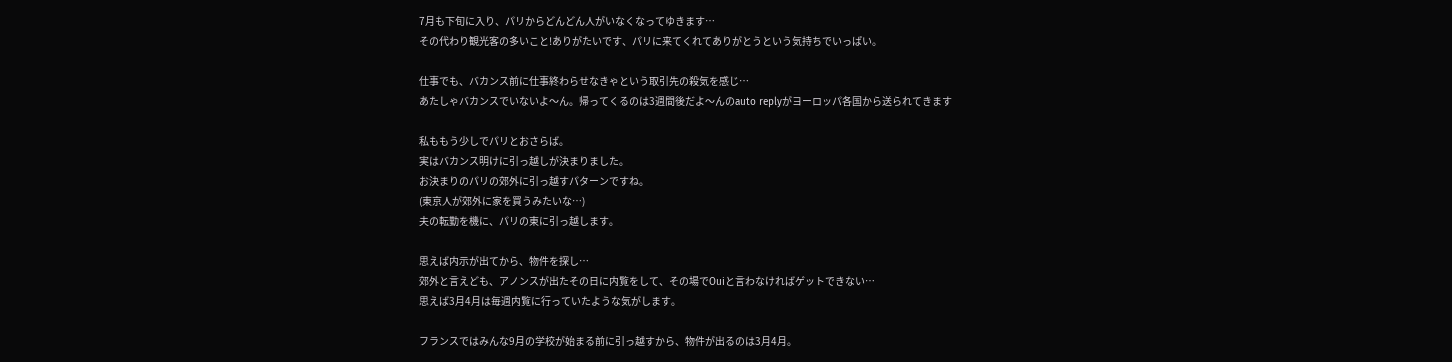7月も下旬に入り、パリからどんどん人がいなくなってゆきます…
その代わり観光客の多いこと!ありがたいです、パリに来てくれてありがとうという気持ちでいっぱい。

仕事でも、バカンス前に仕事終わらせなきゃという取引先の殺気を感じ…
あたしゃバカンスでいないよ〜ん。帰ってくるのは3週間後だよ〜んのauto replyがヨーロッパ各国から送られてきます

私ももう少しでパリとおさらば。
実はバカンス明けに引っ越しが決まりました。
お決まりのパリの郊外に引っ越すパターンですね。
(東京人が郊外に家を買うみたいな…)
夫の転勤を機に、パリの東に引っ越します。

思えば内示が出てから、物件を探し…
郊外と言えども、アノンスが出たその日に内覧をして、その場でOuiと言わなければゲットできない…
思えば3月4月は毎週内覧に行っていたような気がします。

フランスではみんな9月の学校が始まる前に引っ越すから、物件が出るのは3月4月。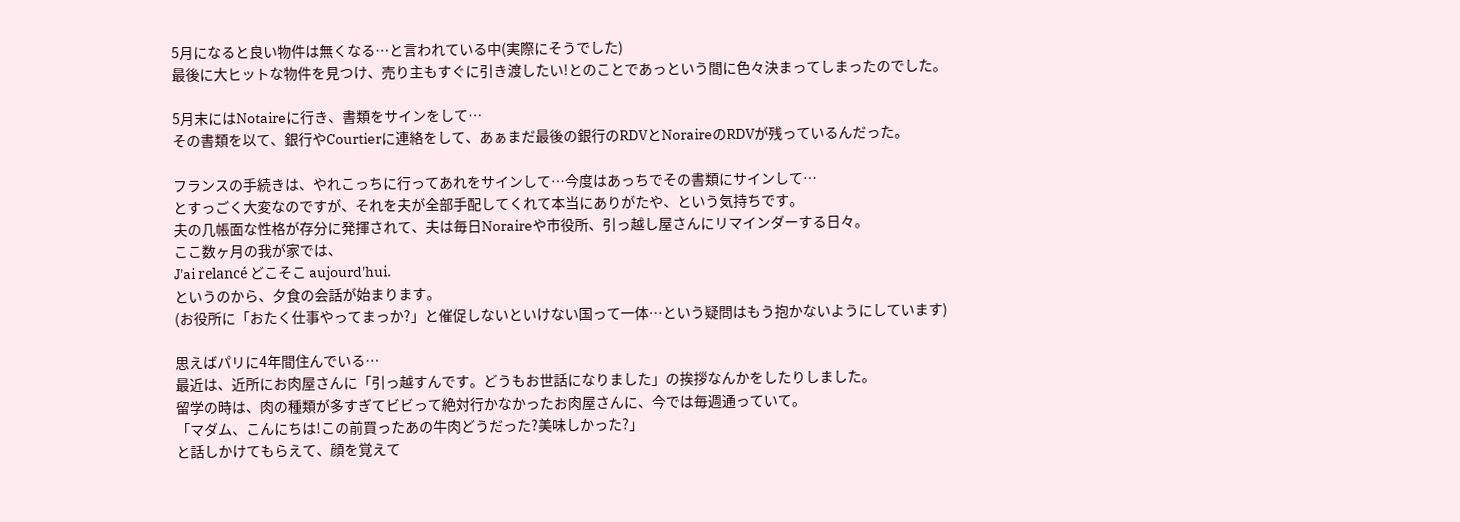5月になると良い物件は無くなる…と言われている中(実際にそうでした)
最後に大ヒットな物件を見つけ、売り主もすぐに引き渡したい!とのことであっという間に色々決まってしまったのでした。

5月末にはNotaireに行き、書類をサインをして…
その書類を以て、銀行やCourtierに連絡をして、あぁまだ最後の銀行のRDVとNoraireのRDVが残っているんだった。

フランスの手続きは、やれこっちに行ってあれをサインして…今度はあっちでその書類にサインして…
とすっごく大変なのですが、それを夫が全部手配してくれて本当にありがたや、という気持ちです。
夫の几帳面な性格が存分に発揮されて、夫は毎日Noraireや市役所、引っ越し屋さんにリマインダーする日々。
ここ数ヶ月の我が家では、
J'ai relancé どこそこ aujourd'hui.
というのから、夕食の会話が始まります。
(お役所に「おたく仕事やってまっか?」と催促しないといけない国って一体…という疑問はもう抱かないようにしています)

思えばパリに4年間住んでいる…
最近は、近所にお肉屋さんに「引っ越すんです。どうもお世話になりました」の挨拶なんかをしたりしました。
留学の時は、肉の種類が多すぎてビビって絶対行かなかったお肉屋さんに、今では毎週通っていて。
「マダム、こんにちは!この前買ったあの牛肉どうだった?美味しかった?」
と話しかけてもらえて、顔を覚えて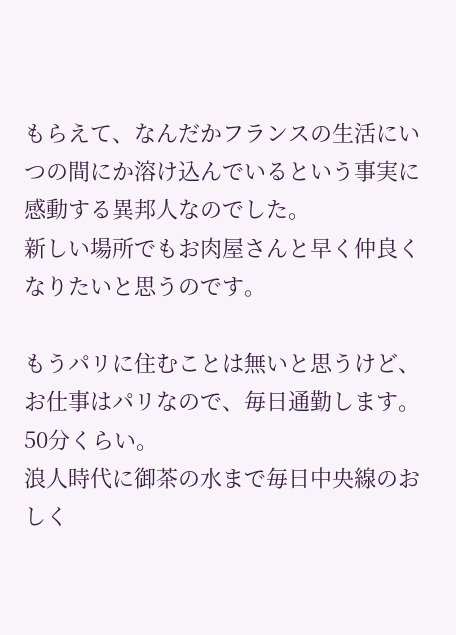もらえて、なんだかフランスの生活にいつの間にか溶け込んでいるという事実に感動する異邦人なのでした。
新しい場所でもお肉屋さんと早く仲良くなりたいと思うのです。

もうパリに住むことは無いと思うけど、お仕事はパリなので、毎日通勤します。
50分くらい。
浪人時代に御茶の水まで毎日中央線のおしく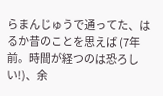らまんじゅうで通ってた、はるか昔のことを思えば (7年前。時間が経つのは恐ろしい!)、余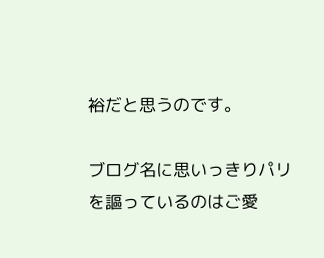裕だと思うのです。

ブログ名に思いっきりパリを謳っているのはご愛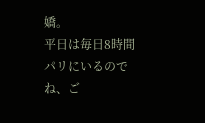嬌。
平日は毎日8時間パリにいるのでね、ご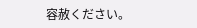容赦ください。